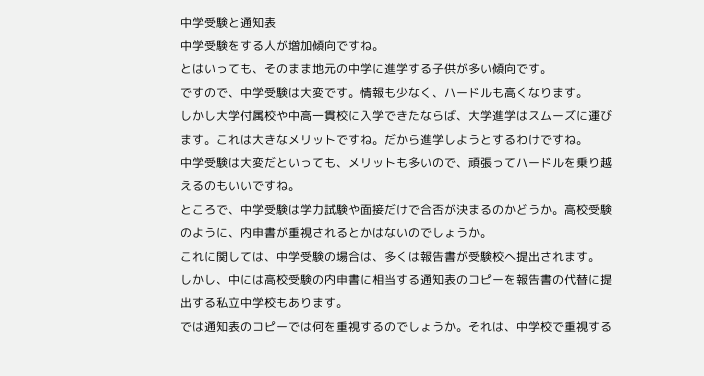中学受験と通知表
中学受験をする人が増加傾向ですね。
とはいっても、そのまま地元の中学に進学する子供が多い傾向です。
ですので、中学受験は大変です。情報も少なく、ハードルも高くなります。
しかし大学付属校や中高一貫校に入学できたならば、大学進学はスムーズに運びます。これは大きなメリットですね。だから進学しようとするわけですね。
中学受験は大変だといっても、メリットも多いので、頑張ってハードルを乗り越えるのもいいですね。
ところで、中学受験は学力試験や面接だけで合否が決まるのかどうか。高校受験のように、内申書が重視されるとかはないのでしょうか。
これに関しては、中学受験の場合は、多くは報告書が受験校へ提出されます。
しかし、中には高校受験の内申書に相当する通知表のコピーを報告書の代替に提出する私立中学校もあります。
では通知表のコピーでは何を重視するのでしょうか。それは、中学校で重視する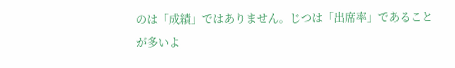のは「成績」ではありません。じつは「出席率」であることが多いよ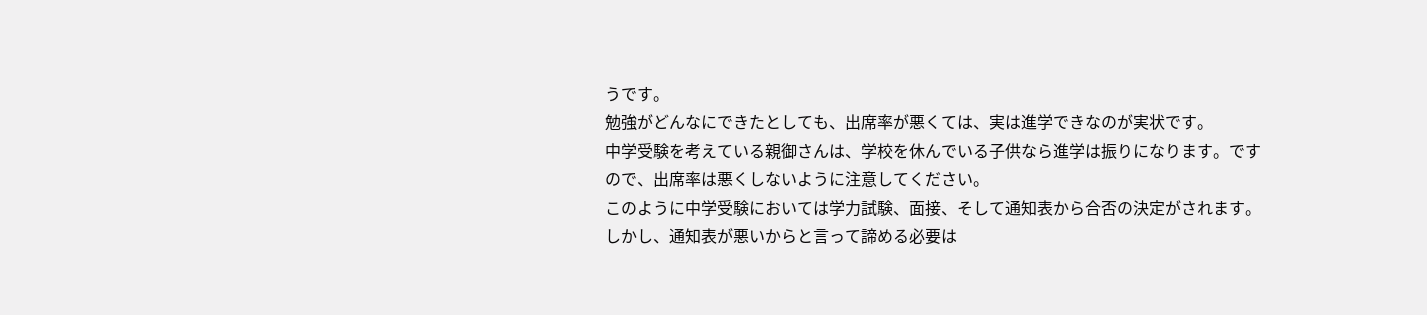うです。
勉強がどんなにできたとしても、出席率が悪くては、実は進学できなのが実状です。
中学受験を考えている親御さんは、学校を休んでいる子供なら進学は振りになります。ですので、出席率は悪くしないように注意してください。
このように中学受験においては学力試験、面接、そして通知表から合否の決定がされます。
しかし、通知表が悪いからと言って諦める必要は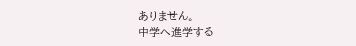ありません。
中学へ進学する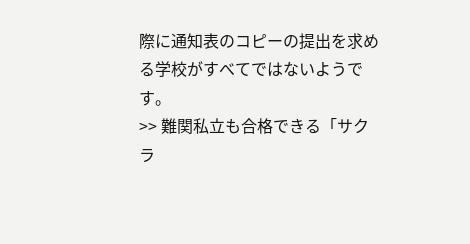際に通知表のコピーの提出を求める学校がすべてではないようです。
>> 難関私立も合格できる「サクラ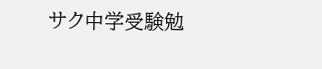サク中学受験勉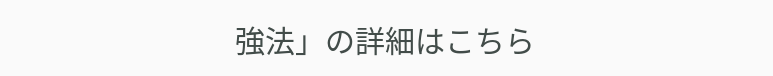強法」の詳細はこちら